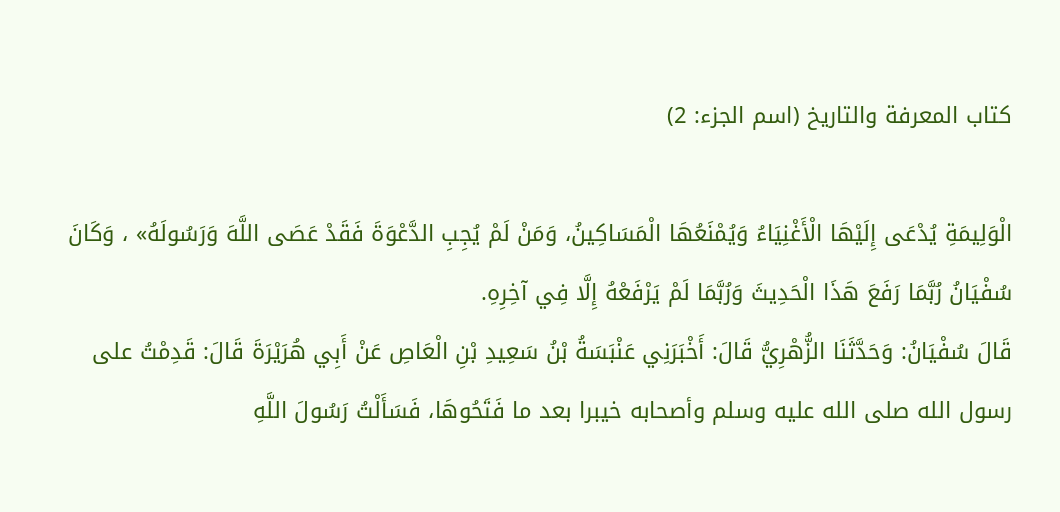كتاب المعرفة والتاريخ (اسم الجزء: 2)

الْوَلِيمَةِ يُدْعَى إِلَيْهَا الْأَغْنِيَاءُ وَيُمْنَعُهَا الْمَسَاكِينُ، وَمَنْ لَمْ يُجِبِ الدَّعْوَةَ فَقَدْ عَصَى اللَّهَ وَرَسُولَهُ» ، وَكَانَ سُفْيَانُ رُبَّمَا رَفَعَ هَذَا الْحَدِيثَ وَرُبَّمَا لَمْ يَرْفَعْهُ إِلَّا فِي آخِرِهِ.
قَالَ سُفْيَانُ: وَحَدَّثَنَا الزُّهْرِيُّ قَالَ: أَخْبَرَنِي عَنْبَسَةُ بْنُ سَعِيدِ بْنِ الْعَاصِ عَنْ أَبِي هُرَيْرَةَ قَالَ: قَدِمْتُ على رسول الله صلى الله عليه وسلم وأصحابه خيبرا بعد ما فَتَحُوهَا، فَسَأَلْتُ رَسُولَ اللَّهِ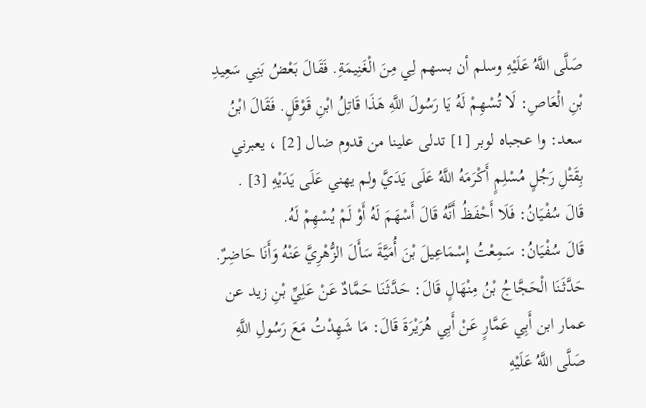صَلَّى اللَّهُ عَلَيْهِ وسلم أن بسهم لِي مِنَ الْغَنِيمَةِ. فَقَالَ بَعْضُ بَنِي سَعِيدِ بْنِ الْعَاصِ: لَا تُسْهِمْ لَهُ يَا رَسُولَ اللَّهِ هَذَا قَاتِلُ ابْنِ قَوْقَلٍ. فَقَالَ ابْنُ سعد: وا عجباه لوبر [1] تدلى علينا من قدوم ضال [2] ، يعبرني بِقَتْلِ رَجُلٍ مُسْلِمٍ أَكْرَمَهُ اللَّهُ عَلَى يَدَيَّ ولم يهني عَلَى يَدَيْهِ [3] .
قَالَ سُفْيَانُ: فَلَا أَحْفَظُ أَنَّهُ قَالَ أَسْهَمَ لَهُ أَوْ لَمْ يُسْهِمْ لَهُ.
قَالَ سُفْيَانُ: سَمِعْتُ إِسْمَاعِيلَ بْنَ أُمَيَّةَ سَأَلَ الزُّهْرِيَّ عَنْهُ وَأَنَا حَاضِرٌ.
حَدَّثَنَا الْحَجَّاجُ بْنُ مِنْهَالٍ قَالَ: حَدَّثَنَا حَمَّادٌ عَنْ عَلِيِّ بْنِ زيد عن عمار ابن أَبِي عَمَّارٍ عَنْ أَبِي هُرَيْرَةَ قَالَ: مَا شَهِدْتُ مَعَ رَسُولِ اللَّهِ صَلَّى اللَّهُ عَلَيْهِ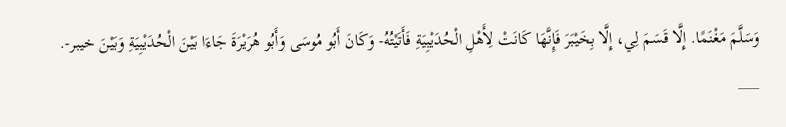وَسَلَّمَ مَغْنَمًا. إِلَّا قَسَمَ لِي، إِلَّا بِخَيْبَرَ فَإِنَّهَا كَانَتْ لِأَهْلِ الْحُدَيْبِيَةِ فَأَتَيْتُهُ- وَكَانَ أَبُو مُوسَى وَأَبُو هُرَيْرَةَ جَاءَا بَيْنَ الْحُدَيْبِيَةِ وَبَيْنَ خيبر-.
___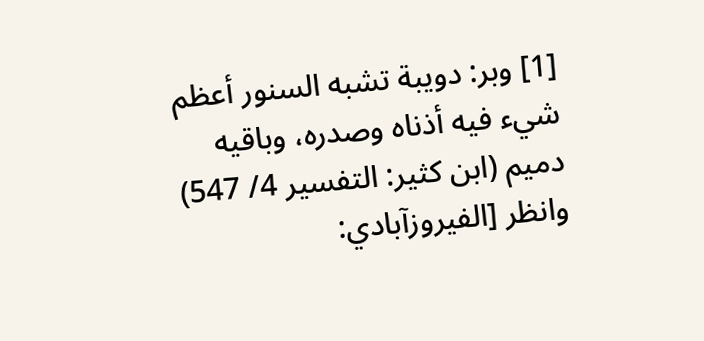[1] وبر: دويبة تشبه السنور أعظم شيء فيه أذناه وصدره، وباقيه دميم (ابن كثير: التفسير 4/ 547) وانظر [الفيروزآبادي: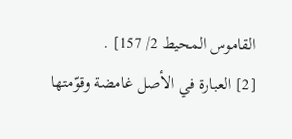القاموس المحيط 2/ 157] .
[2] العبارة في الأصل غامضة وقوّمتها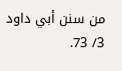من سنن أبي داود 3/ 73.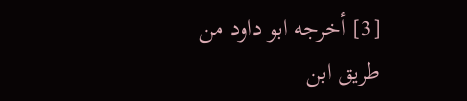[3] أخرجه ابو داود من طريق ابن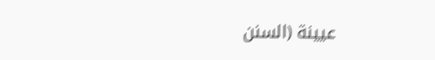عيينة (السنن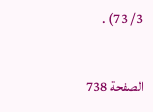3/ 73) .

الصفحة 738